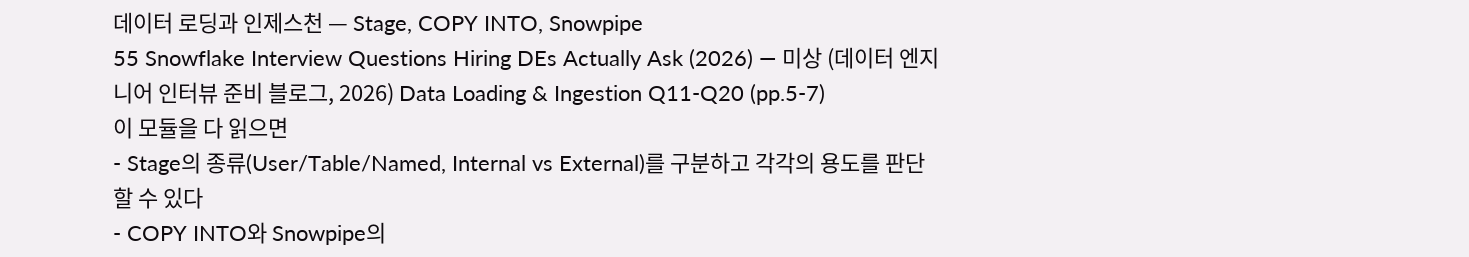데이터 로딩과 인제스천 — Stage, COPY INTO, Snowpipe
55 Snowflake Interview Questions Hiring DEs Actually Ask (2026) — 미상 (데이터 엔지니어 인터뷰 준비 블로그, 2026) Data Loading & Ingestion Q11-Q20 (pp.5-7)
이 모듈을 다 읽으면
- Stage의 종류(User/Table/Named, Internal vs External)를 구분하고 각각의 용도를 판단할 수 있다
- COPY INTO와 Snowpipe의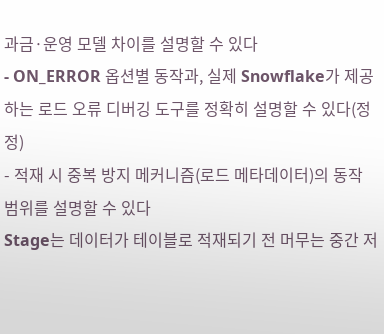과금·운영 모델 차이를 설명할 수 있다
- ON_ERROR 옵션별 동작과, 실제 Snowflake가 제공하는 로드 오류 디버깅 도구를 정확히 설명할 수 있다(정정)
- 적재 시 중복 방지 메커니즘(로드 메타데이터)의 동작 범위를 설명할 수 있다
Stage는 데이터가 테이블로 적재되기 전 머무는 중간 저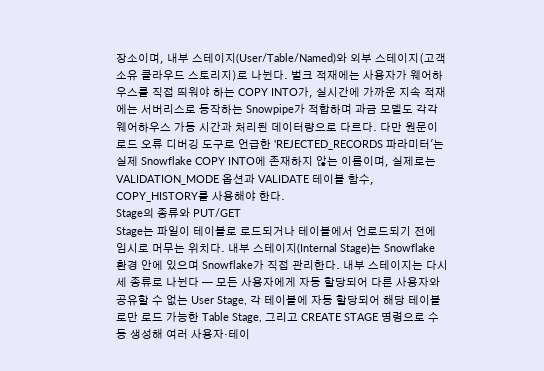장소이며, 내부 스테이지(User/Table/Named)와 외부 스테이지(고객 소유 클라우드 스토리지)로 나뉜다. 벌크 적재에는 사용자가 웨어하우스를 직접 띄워야 하는 COPY INTO가, 실시간에 가까운 지속 적재에는 서버리스로 동작하는 Snowpipe가 적합하며 과금 모델도 각각 웨어하우스 가동 시간과 처리된 데이터량으로 다르다. 다만 원문이 로드 오류 디버깅 도구로 언급한 'REJECTED_RECORDS 파라미터'는 실제 Snowflake COPY INTO에 존재하지 않는 이름이며, 실제로는 VALIDATION_MODE 옵션과 VALIDATE 테이블 함수, COPY_HISTORY를 사용해야 한다.
Stage의 종류와 PUT/GET
Stage는 파일이 테이블로 로드되거나 테이블에서 언로드되기 전에 임시로 머무는 위치다. 내부 스테이지(Internal Stage)는 Snowflake 환경 안에 있으며 Snowflake가 직접 관리한다. 내부 스테이지는 다시 세 종류로 나뉜다 — 모든 사용자에게 자동 할당되어 다른 사용자와 공유할 수 없는 User Stage, 각 테이블에 자동 할당되어 해당 테이블로만 로드 가능한 Table Stage, 그리고 CREATE STAGE 명령으로 수동 생성해 여러 사용자·테이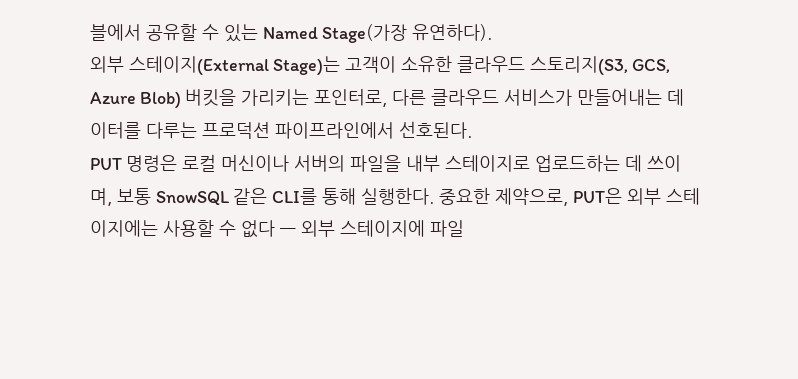블에서 공유할 수 있는 Named Stage(가장 유연하다).
외부 스테이지(External Stage)는 고객이 소유한 클라우드 스토리지(S3, GCS, Azure Blob) 버킷을 가리키는 포인터로, 다른 클라우드 서비스가 만들어내는 데이터를 다루는 프로덕션 파이프라인에서 선호된다.
PUT 명령은 로컬 머신이나 서버의 파일을 내부 스테이지로 업로드하는 데 쓰이며, 보통 SnowSQL 같은 CLI를 통해 실행한다. 중요한 제약으로, PUT은 외부 스테이지에는 사용할 수 없다 — 외부 스테이지에 파일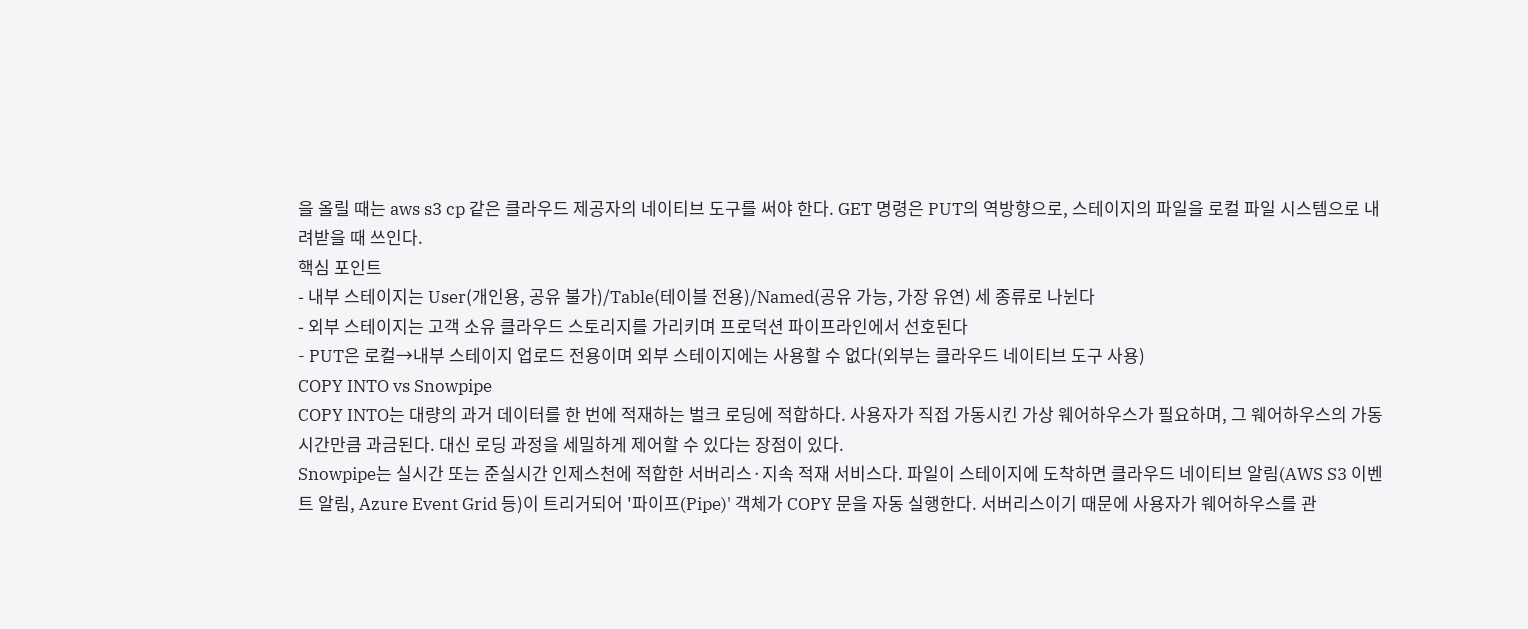을 올릴 때는 aws s3 cp 같은 클라우드 제공자의 네이티브 도구를 써야 한다. GET 명령은 PUT의 역방향으로, 스테이지의 파일을 로컬 파일 시스템으로 내려받을 때 쓰인다.
핵심 포인트
- 내부 스테이지는 User(개인용, 공유 불가)/Table(테이블 전용)/Named(공유 가능, 가장 유연) 세 종류로 나뉜다
- 외부 스테이지는 고객 소유 클라우드 스토리지를 가리키며 프로덕션 파이프라인에서 선호된다
- PUT은 로컬→내부 스테이지 업로드 전용이며 외부 스테이지에는 사용할 수 없다(외부는 클라우드 네이티브 도구 사용)
COPY INTO vs Snowpipe
COPY INTO는 대량의 과거 데이터를 한 번에 적재하는 벌크 로딩에 적합하다. 사용자가 직접 가동시킨 가상 웨어하우스가 필요하며, 그 웨어하우스의 가동 시간만큼 과금된다. 대신 로딩 과정을 세밀하게 제어할 수 있다는 장점이 있다.
Snowpipe는 실시간 또는 준실시간 인제스천에 적합한 서버리스·지속 적재 서비스다. 파일이 스테이지에 도착하면 클라우드 네이티브 알림(AWS S3 이벤트 알림, Azure Event Grid 등)이 트리거되어 '파이프(Pipe)' 객체가 COPY 문을 자동 실행한다. 서버리스이기 때문에 사용자가 웨어하우스를 관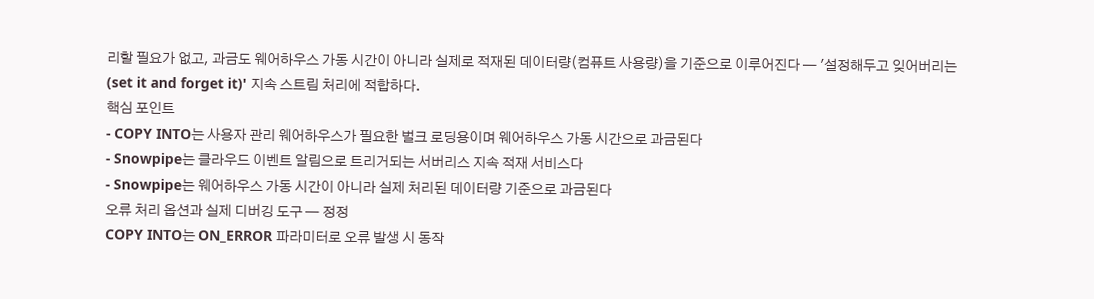리할 필요가 없고, 과금도 웨어하우스 가동 시간이 아니라 실제로 적재된 데이터량(컴퓨트 사용량)을 기준으로 이루어진다 — '설정해두고 잊어버리는(set it and forget it)' 지속 스트림 처리에 적합하다.
핵심 포인트
- COPY INTO는 사용자 관리 웨어하우스가 필요한 벌크 로딩용이며 웨어하우스 가동 시간으로 과금된다
- Snowpipe는 클라우드 이벤트 알림으로 트리거되는 서버리스 지속 적재 서비스다
- Snowpipe는 웨어하우스 가동 시간이 아니라 실제 처리된 데이터량 기준으로 과금된다
오류 처리 옵션과 실제 디버깅 도구 — 정정
COPY INTO는 ON_ERROR 파라미터로 오류 발생 시 동작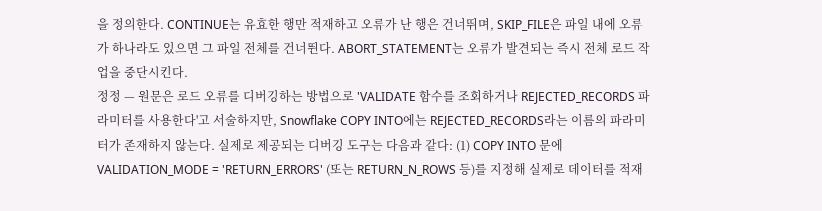을 정의한다. CONTINUE는 유효한 행만 적재하고 오류가 난 행은 건너뛰며, SKIP_FILE은 파일 내에 오류가 하나라도 있으면 그 파일 전체를 건너뛴다. ABORT_STATEMENT는 오류가 발견되는 즉시 전체 로드 작업을 중단시킨다.
정정 — 원문은 로드 오류를 디버깅하는 방법으로 'VALIDATE 함수를 조회하거나 REJECTED_RECORDS 파라미터를 사용한다'고 서술하지만, Snowflake COPY INTO에는 REJECTED_RECORDS라는 이름의 파라미터가 존재하지 않는다. 실제로 제공되는 디버깅 도구는 다음과 같다: (1) COPY INTO 문에 VALIDATION_MODE = 'RETURN_ERRORS' (또는 RETURN_N_ROWS 등)를 지정해 실제로 데이터를 적재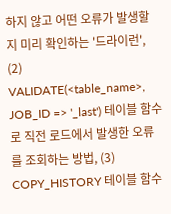하지 않고 어떤 오류가 발생할지 미리 확인하는 '드라이런', (2) VALIDATE(<table_name>, JOB_ID => '_last') 테이블 함수로 직전 로드에서 발생한 오류를 조회하는 방법, (3) COPY_HISTORY 테이블 함수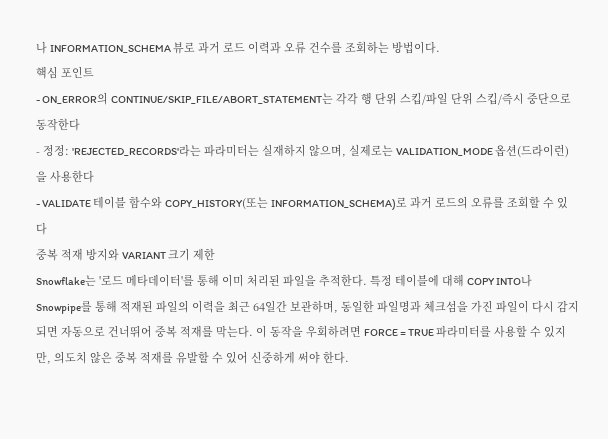나 INFORMATION_SCHEMA 뷰로 과거 로드 이력과 오류 건수를 조회하는 방법이다.
핵심 포인트
- ON_ERROR의 CONTINUE/SKIP_FILE/ABORT_STATEMENT는 각각 행 단위 스킵/파일 단위 스킵/즉시 중단으로 동작한다
- 정정: 'REJECTED_RECORDS'라는 파라미터는 실재하지 않으며, 실제로는 VALIDATION_MODE 옵션(드라이런)을 사용한다
- VALIDATE 테이블 함수와 COPY_HISTORY(또는 INFORMATION_SCHEMA)로 과거 로드의 오류를 조회할 수 있다
중복 적재 방지와 VARIANT 크기 제한
Snowflake는 '로드 메타데이터'를 통해 이미 처리된 파일을 추적한다. 특정 테이블에 대해 COPY INTO나 Snowpipe를 통해 적재된 파일의 이력을 최근 64일간 보관하며, 동일한 파일명과 체크섬을 가진 파일이 다시 감지되면 자동으로 건너뛰어 중복 적재를 막는다. 이 동작을 우회하려면 FORCE = TRUE 파라미터를 사용할 수 있지만, 의도치 않은 중복 적재를 유발할 수 있어 신중하게 써야 한다.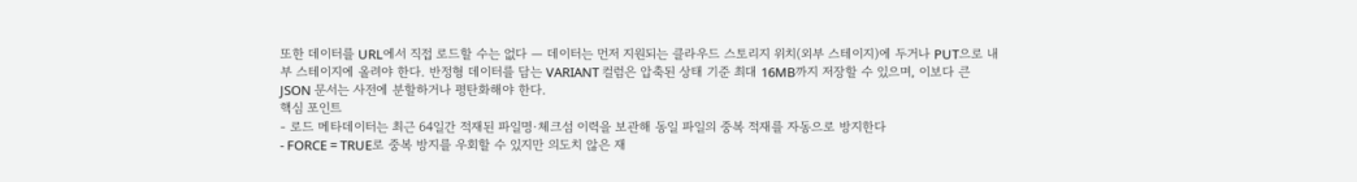또한 데이터를 URL에서 직접 로드할 수는 없다 — 데이터는 먼저 지원되는 클라우드 스토리지 위치(외부 스테이지)에 두거나 PUT으로 내부 스테이지에 올려야 한다. 반정형 데이터를 담는 VARIANT 컬럼은 압축된 상태 기준 최대 16MB까지 저장할 수 있으며, 이보다 큰 JSON 문서는 사전에 분할하거나 평탄화해야 한다.
핵심 포인트
- 로드 메타데이터는 최근 64일간 적재된 파일명·체크섬 이력을 보관해 동일 파일의 중복 적재를 자동으로 방지한다
- FORCE = TRUE로 중복 방지를 우회할 수 있지만 의도치 않은 재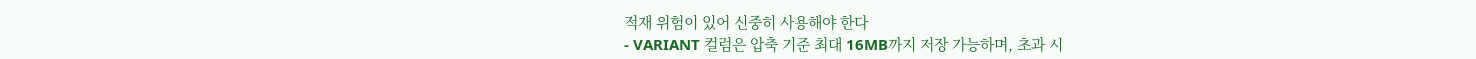적재 위험이 있어 신중히 사용해야 한다
- VARIANT 컬럼은 압축 기준 최대 16MB까지 저장 가능하며, 초과 시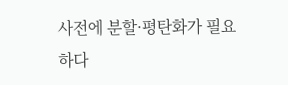사전에 분할·평탄화가 필요하다